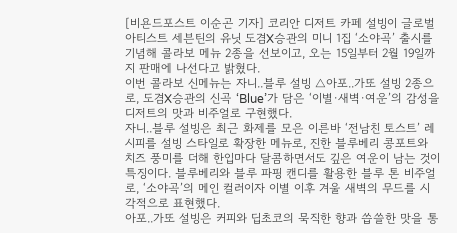[비욘드포스트 이순곤 기자] 코리안 디저트 카페 설빙이 글로벌 아티스트 세븐틴의 유닛 도겸X승관의 미니 1집 ‘소야곡’ 출시를 기념해 콜라보 메뉴 2종을 선보이고, 오는 15일부터 2월 19일까지 판매에 나선다고 밝혔다.
이번 콜라보 신메뉴는 자니..블루 설빙 △아포..가또 설빙 2종으로, 도겸X승관의 신곡 ‘Blue’가 담은 ‘이별·새벽·여운’의 감성을 디저트의 맛과 비주얼로 구현했다.
자니..블루 설빙은 최근 화제를 모은 이른바 ‘전남친 토스트’ 레시피를 설빙 스타일로 확장한 메뉴로, 진한 블루베리 콩포트와 치즈 풍미를 더해 한입마다 달콤하면서도 깊은 여운이 남는 것이 특징이다. 블루베리와 블루 파핑 캔디를 활용한 블루 톤 비주얼로, ‘소야곡’의 메인 컬러이자 이별 이후 겨울 새벽의 무드를 시각적으로 표현했다.
아포..가또 설빙은 커피와 딥초코의 묵직한 향과 씁쓸한 맛을 통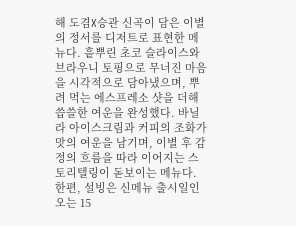해 도겸X승관 신곡이 담은 이별의 정서를 디저트로 표현한 메뉴다. 흩뿌린 초코 슬라이스와 브라우니 토핑으로 무너진 마음을 시각적으로 담아냈으며, 뿌려 먹는 에스프레소 샷을 더해 씁쓸한 여운을 완성했다. 바닐라 아이스크림과 커피의 조화가 맛의 여운을 남기며, 이별 후 감정의 흐름을 따라 이어지는 스토리텔링이 돋보이는 메뉴다.
한편, 설빙은 신메뉴 출시일인 오는 15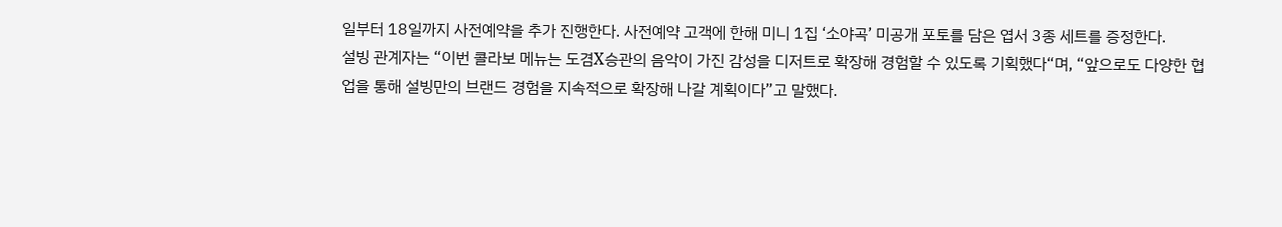일부터 18일까지 사전예약을 추가 진행한다. 사전예약 고객에 한해 미니 1집 ‘소야곡’ 미공개 포토를 담은 엽서 3종 세트를 증정한다.
설빙 관계자는 “이번 콜라보 메뉴는 도겸X승관의 음악이 가진 감성을 디저트로 확장해 경험할 수 있도록 기획했다“며, “앞으로도 다양한 협업을 통해 설빙만의 브랜드 경험을 지속적으로 확장해 나갈 계획이다”고 말했다.